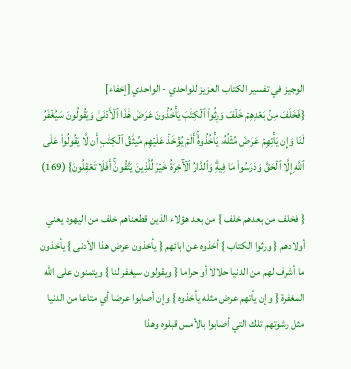الوجيز في تفسير الكتاب العزيز للواحدي - الواحدي [إخفاء]
{فَخَلَفَ مِنۢ بَعۡدِهِمۡ خَلۡفٞ وَرِثُواْ ٱلۡكِتَٰبَ يَأۡخُذُونَ عَرَضَ هَٰذَا ٱلۡأَدۡنَىٰ وَيَقُولُونَ سَيُغۡفَرُ لَنَا وَإِن يَأۡتِهِمۡ عَرَضٞ مِّثۡلُهُۥ يَأۡخُذُوهُۚ أَلَمۡ يُؤۡخَذۡ عَلَيۡهِم مِّيثَٰقُ ٱلۡكِتَٰبِ أَن لَّا يَقُولُواْ عَلَى ٱللَّهِ إِلَّا ٱلۡحَقَّ وَدَرَسُواْ مَا فِيهِۗ وَٱلدَّارُ ٱلۡأٓخِرَةُ خَيۡرٞ لِّلَّذِينَ يَتَّقُونَۚ أَفَلَا تَعۡقِلُونَ} (169)

{ فخلف من بعدهم خلف } من بعد هؤلاء الذين قطعناهم خلف من اليهود يعني أولادهم { ورثوا الكتاب } أخذوه عن ابائهم { يأخذون عرض هذا الأدنى } يأخذون ما أشرف لهم من الدنيا حلالا أو حراما { ويقولون سيغفر لنا } ويتمنون على الله المغفرة { وإن يأتهم عرض مثله يأخذوه } وإن أصابوا عرضا أي متاعا من الدنيا مثل رشوتهم تلك التي أصابوا بالأمس قبلوه وهذا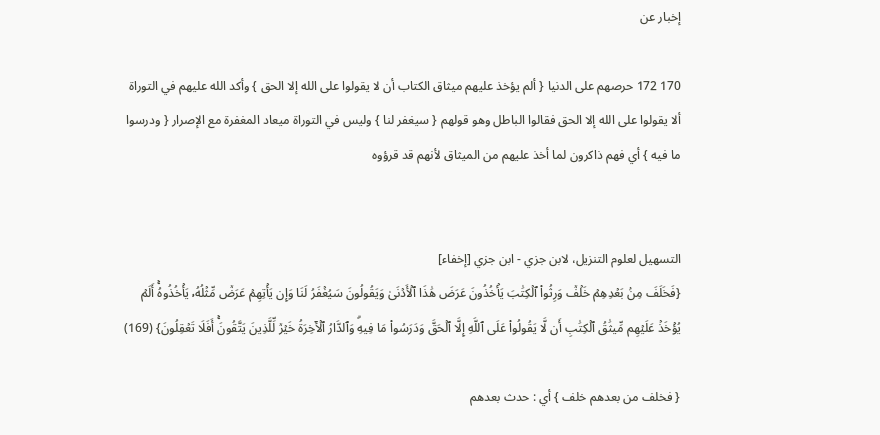إخبار عن

170 172 حرصهم على الدنيا { ألم يؤخذ عليهم ميثاق الكتاب أن لا يقولوا على الله إلا الحق } وأكد الله عليهم في التوراة ألا يقولوا على الله إلا الحق فقالوا الباطل وهو قولهم { سيغفر لنا } وليس في التوراة ميعاد المغفرة مع الإصرار { ودرسوا ما فيه } أي فهم ذاكرون لما أخذ عليهم من الميثاق لأنهم قد قرؤوه


التسهيل لعلوم التنزيل، لابن جزي - ابن جزي [إخفاء]
{فَخَلَفَ مِنۢ بَعۡدِهِمۡ خَلۡفٞ وَرِثُواْ ٱلۡكِتَٰبَ يَأۡخُذُونَ عَرَضَ هَٰذَا ٱلۡأَدۡنَىٰ وَيَقُولُونَ سَيُغۡفَرُ لَنَا وَإِن يَأۡتِهِمۡ عَرَضٞ مِّثۡلُهُۥ يَأۡخُذُوهُۚ أَلَمۡ يُؤۡخَذۡ عَلَيۡهِم مِّيثَٰقُ ٱلۡكِتَٰبِ أَن لَّا يَقُولُواْ عَلَى ٱللَّهِ إِلَّا ٱلۡحَقَّ وَدَرَسُواْ مَا فِيهِۗ وَٱلدَّارُ ٱلۡأٓخِرَةُ خَيۡرٞ لِّلَّذِينَ يَتَّقُونَۚ أَفَلَا تَعۡقِلُونَ} (169)

{ فخلف من بعدهم خلف } أي : حدث بعدهم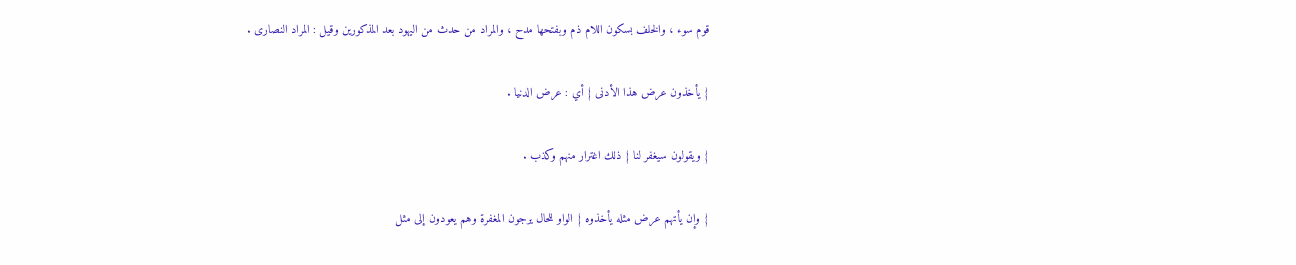قوم سوء ، والخلف بسكون اللام ذم وبفتحها مدح ، والمراد من حدث من اليهود بعد المذكورين وقيل : المراد النصارى .

{ يأخذون عرض هذا الأدنى } أي : عرض الدنيا .

{ ويقولون سيغفر لنا } ذلك اغترار منهم وكذب .

{ وإن يأتهم عرض مثله يأخذوه } الواو للحال يرجون المغفرة وهم يعودون إلى مثل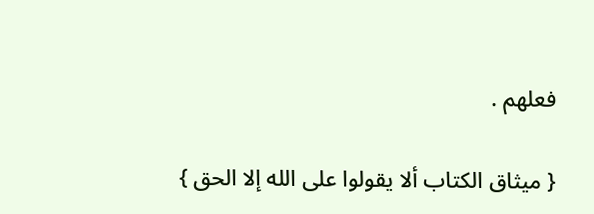فعلهم .

{ ميثاق الكتاب ألا يقولوا على الله إلا الحق }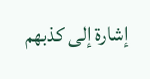إشارة إلى كذبهم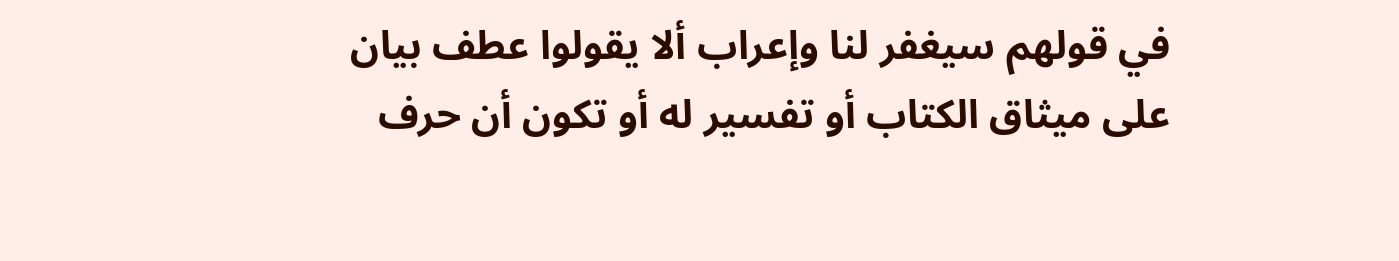في قولهم سيغفر لنا وإعراب ألا يقولوا عطف بيان على ميثاق الكتاب أو تفسير له أو تكون أن حرف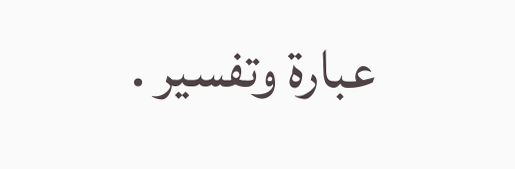عبارة وتفسير .